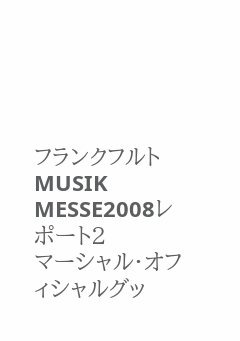フランクフルトMUSIK MESSE2008レポート2
マーシャル・オフィシャルグッ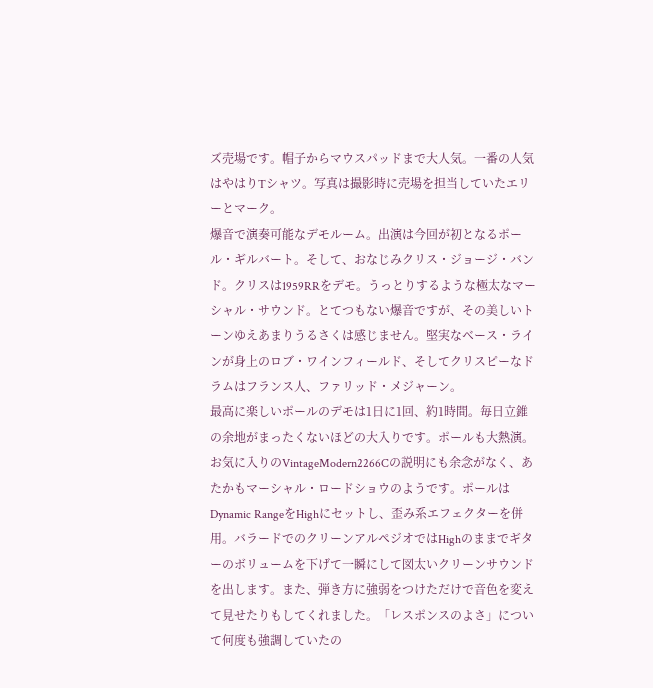ズ売場です。帽子からマウスパッドまで大人気。一番の人気はやはりTシャツ。写真は撮影時に売場を担当していたエリーとマーク。
爆音で演奏可能なデモルーム。出演は今回が初となるポール・ギルバート。そして、おなじみクリス・ジョージ・バンド。クリスは1959RRをデモ。うっとりするような極太なマーシャル・サウンド。とてつもない爆音ですが、その美しいトーンゆえあまりうるさくは感じません。堅実なベース・ラインが身上のロブ・ワインフィールド、そしてクリスピーなドラムはフランス人、ファリッド・メジャーン。
最高に楽しいポールのデモは1日に1回、約1時間。毎日立錐の余地がまったくないほどの大入りです。ポールも大熱演。お気に入りのVintageModern2266Cの説明にも余念がなく、あたかもマーシャル・ロードショウのようです。ポールはDynamic RangeをHighにセットし、歪み系エフェクターを併用。バラードでのクリーンアルペジオではHighのままでギターのボリュームを下げて一瞬にして図太いクリーンサウンドを出します。また、弾き方に強弱をつけただけで音色を変えて見せたりもしてくれました。「レスポンスのよさ」について何度も強調していたの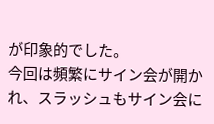が印象的でした。
今回は頻繁にサイン会が開かれ、スラッシュもサイン会に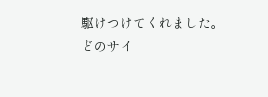駆けつけてくれました。
どのサイ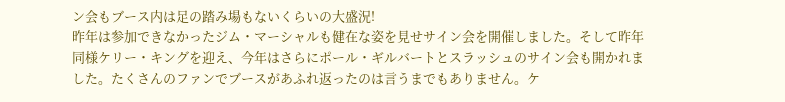ン会もブース内は足の踏み場もないくらいの大盛況!
昨年は参加できなかったジム・マーシャルも健在な姿を見せサイン会を開催しました。そして昨年同様ケリー・キングを迎え、今年はさらにポール・ギルバートとスラッシュのサイン会も開かれました。たくさんのファンでブースがあふれ返ったのは言うまでもありません。ケ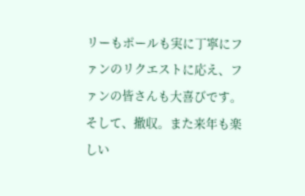リーもポールも実に丁寧にファンのリクエストに応え、ファンの皆さんも大喜びです。
そして、撤収。また来年も楽しい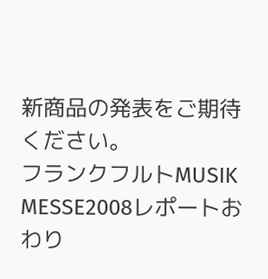新商品の発表をご期待ください。
フランクフルトMUSIK MESSE2008レポートおわり